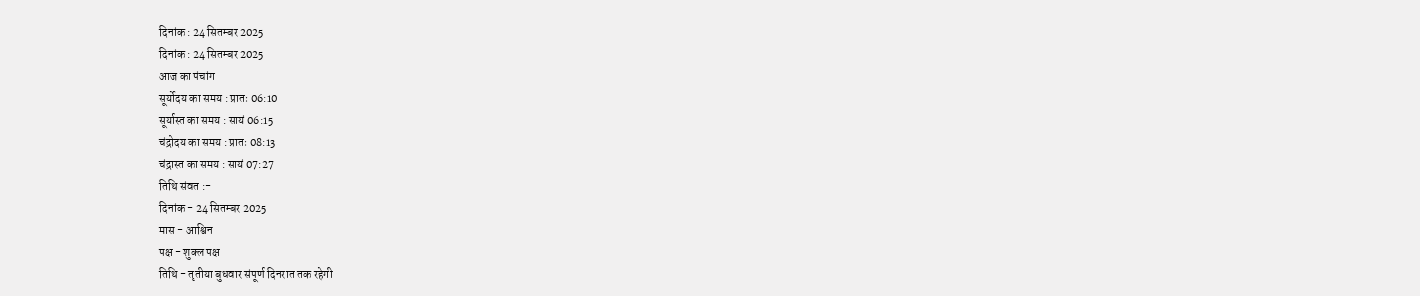दिनांक : 24 सितम्बर 2025
दिनांक : 24 सितम्बर 2025
आज का पंचांग
सूर्योदय का समय : प्रातः 06:10
सूर्यास्त का समय : सायं 06:15
चंद्रोदय का समय : प्रातः 08:13
चंद्रास्त का समय : सायं 07:27
तिथि संवत :-
दिनांक - 24 सितम्बर 2025
मास - आश्विन
पक्ष - शुक्ल पक्ष
तिथि - तृतीया बुधवार संपूर्ण दिनरात तक रहेगी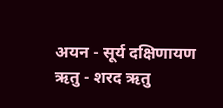अयन - सूर्य दक्षिणायण
ऋतु - शरद ऋतु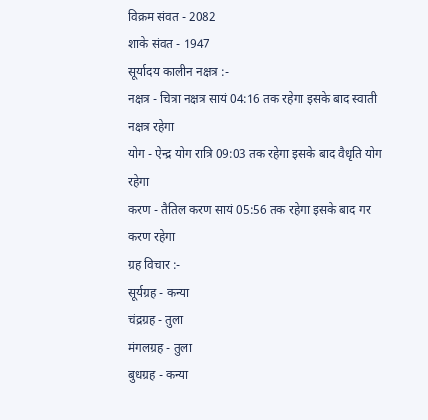विक्रम संवत - 2082
शाके संवत - 1947
सूर्यादय कालीन नक्षत्र :-
नक्षत्र - चित्रा नक्षत्र सायं 04:16 तक रहेगा इसके बाद स्वाती नक्षत्र रहेगा
योग - ऐन्द्र योग रात्रि 09:03 तक रहेगा इसके बाद वैधृति योग रहेगा
करण - तैतिल करण सायं 05:56 तक रहेगा इसके बाद गर करण रहेगा
ग्रह विचार :-
सूर्यग्रह - कन्या
चंद्रग्रह - तुला
मंगलग्रह - तुला
बुधग्रह - कन्या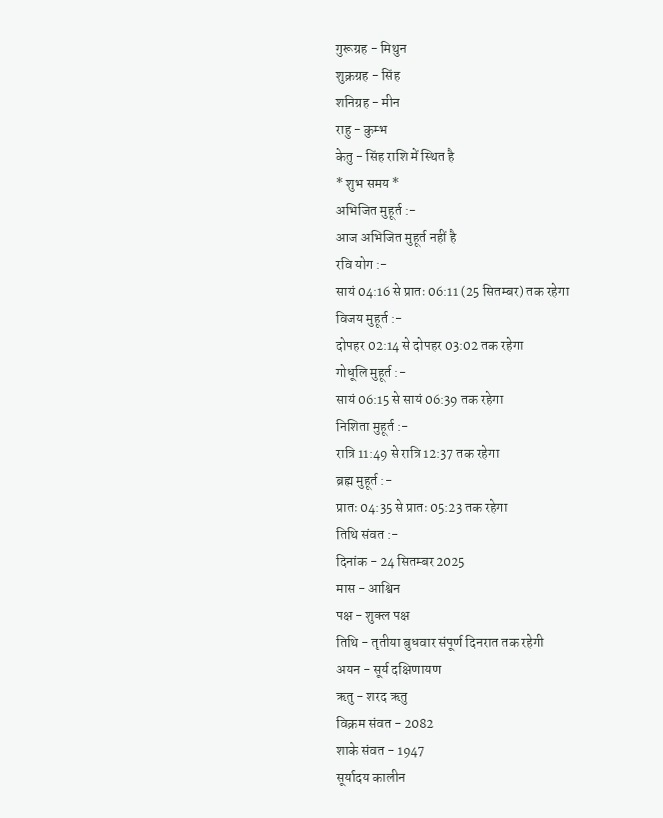गुरूग्रह - मिथुन
शुक्रग्रह - सिंह
शनिग्रह - मीन
राहु - कुम्भ
केतु - सिंह राशि में स्थित है
* शुभ समय *
अभिजित मुहूर्त :-
आज अभिजित मुहूर्त नहीं है
रवि योग :-
सायं 04:16 से प्रातः 06:11 (25 सितम्बर) तक रहेगा
विजय मुहूर्त :-
दोपहर 02:14 से दोपहर 03:02 तक रहेगा
गोधूलि मुहूर्त :-
सायं 06:15 से सायं 06:39 तक रहेगा
निशिता मुहूर्त :-
रात्रि 11:49 से रात्रि 12:37 तक रहेगा
ब्रह्म मुहूर्त :-
प्रातः 04:35 से प्रातः 05:23 तक रहेगा
तिथि संवत :-
दिनांक - 24 सितम्बर 2025
मास - आश्विन
पक्ष - शुक्ल पक्ष
तिथि - तृतीया बुधवार संपूर्ण दिनरात तक रहेगी
अयन - सूर्य दक्षिणायण
ऋतु - शरद ऋतु
विक्रम संवत - 2082
शाके संवत - 1947
सूर्यादय कालीन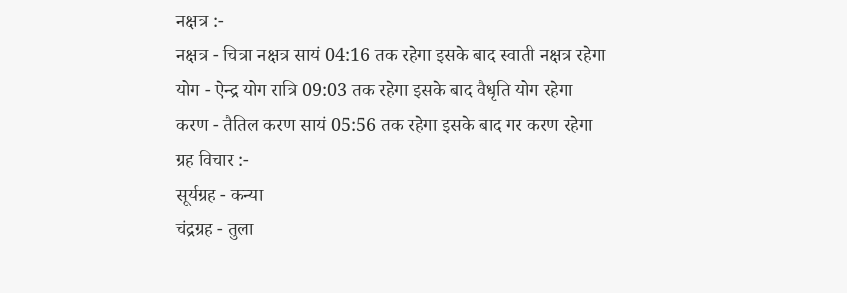नक्षत्र :-
नक्षत्र - चित्रा नक्षत्र सायं 04:16 तक रहेगा इसके बाद स्वाती नक्षत्र रहेगा
योग - ऐन्द्र योग रात्रि 09:03 तक रहेगा इसके बाद वैधृति योग रहेगा
करण - तैतिल करण सायं 05:56 तक रहेगा इसके बाद गर करण रहेगा
ग्रह विचार :-
सूर्यग्रह - कन्या
चंद्रग्रह - तुला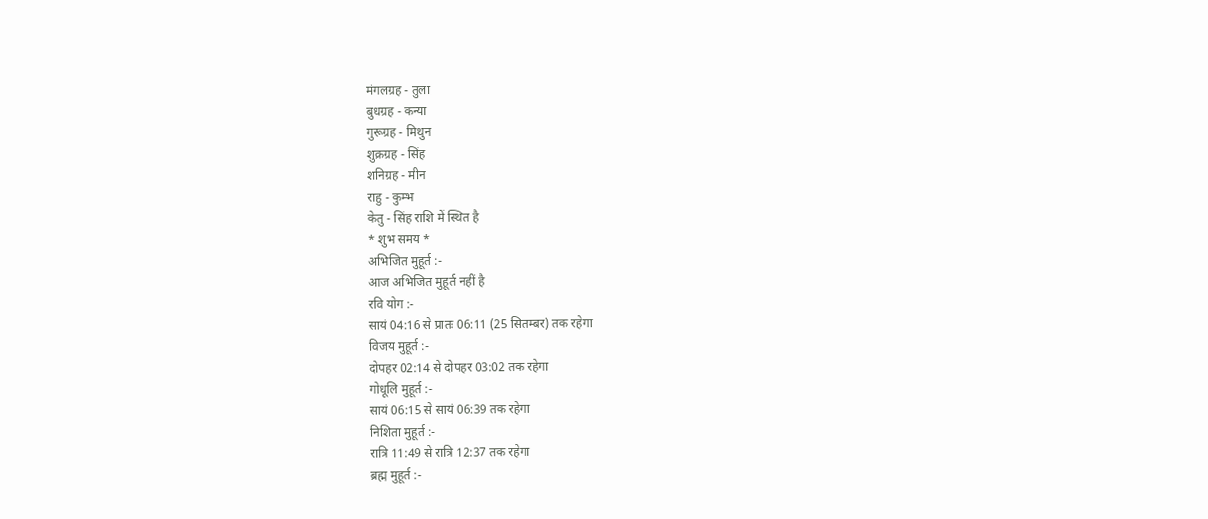मंगलग्रह - तुला
बुधग्रह - कन्या
गुरूग्रह - मिथुन
शुक्रग्रह - सिंह
शनिग्रह - मीन
राहु - कुम्भ
केतु - सिंह राशि में स्थित है
* शुभ समय *
अभिजित मुहूर्त :-
आज अभिजित मुहूर्त नहीं है
रवि योग :-
सायं 04:16 से प्रातः 06:11 (25 सितम्बर) तक रहेगा
विजय मुहूर्त :-
दोपहर 02:14 से दोपहर 03:02 तक रहेगा
गोधूलि मुहूर्त :-
सायं 06:15 से सायं 06:39 तक रहेगा
निशिता मुहूर्त :-
रात्रि 11:49 से रात्रि 12:37 तक रहेगा
ब्रह्म मुहूर्त :-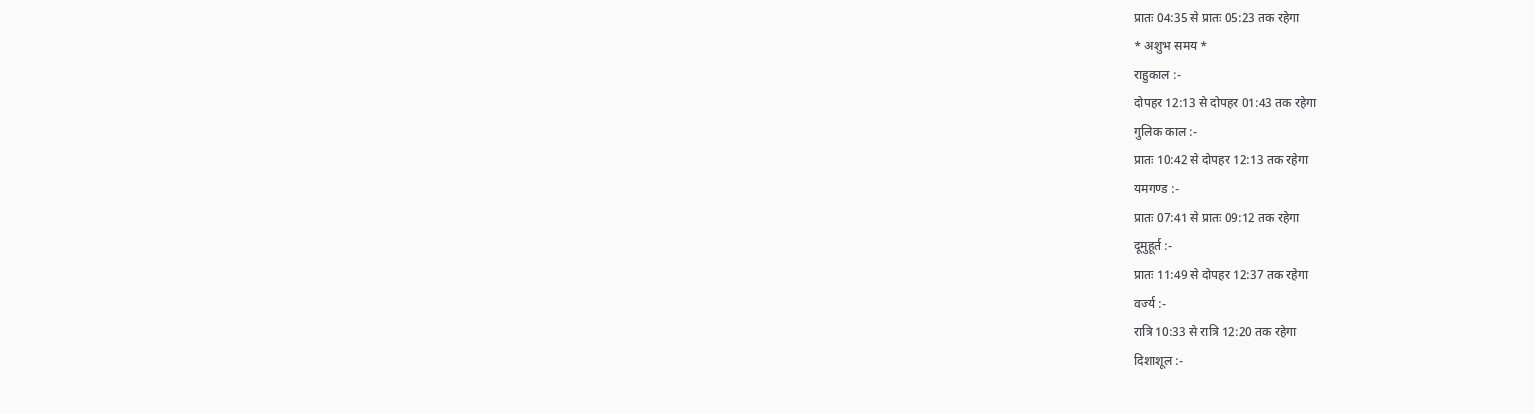प्रातः 04:35 से प्रातः 05:23 तक रहेगा
* अशुभ समय *
राहुकाल :-
दोपहर 12:13 से दोपहर 01:43 तक रहेगा
गुलिक काल :-
प्रातः 10:42 से दोपहर 12:13 तक रहेगा
यमगण्ड :-
प्रातः 07:41 से प्रातः 09:12 तक रहेगा
दूमुहूर्त :-
प्रातः 11:49 से दोपहर 12:37 तक रहेगा
वर्ज्य :-
रात्रि 10:33 से रात्रि 12:20 तक रहेगा
दिशाशूल :-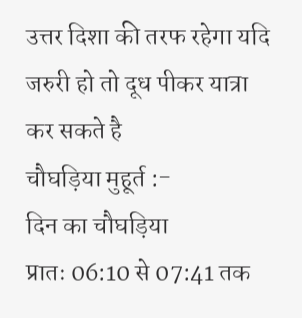उत्तर दिशा की तरफ रहेगा यदि जरुरी हो तो दूध पीकर यात्रा कर सकते है
चौघड़िया मुहूर्त :-
दिन का चौघड़िया
प्रातः 06:10 से 07:41 तक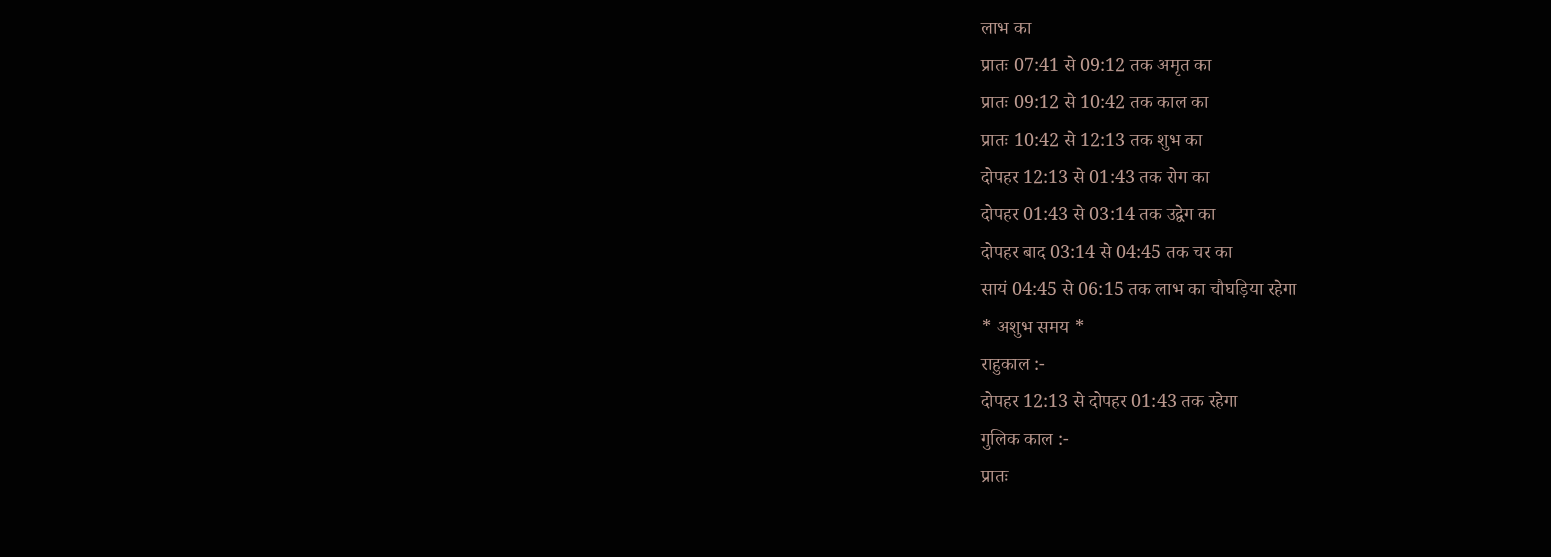लाभ का
प्रातः 07:41 से 09:12 तक अमृत का
प्रातः 09:12 से 10:42 तक काल का
प्रातः 10:42 से 12:13 तक शुभ का
दोपहर 12:13 से 01:43 तक रोग का
दोपहर 01:43 से 03:14 तक उद्वेग का
दोपहर बाद 03:14 से 04:45 तक चर का
सायं 04:45 से 06:15 तक लाभ का चौघड़िया रहेगा
* अशुभ समय *
राहुकाल :-
दोपहर 12:13 से दोपहर 01:43 तक रहेगा
गुलिक काल :-
प्रातः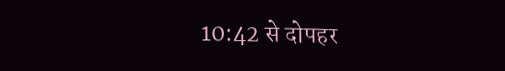10:42 से दोपहर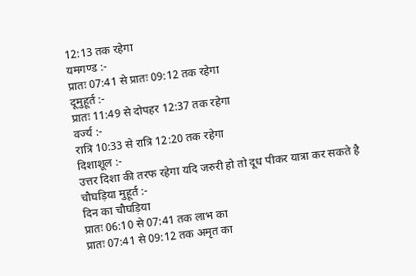12:13 तक रहेगा
यमगण्ड :-
प्रातः 07:41 से प्रातः 09:12 तक रहेगा
दूमुहूर्त :-
प्रातः 11:49 से दोपहर 12:37 तक रहेगा
वर्ज्य :-
रात्रि 10:33 से रात्रि 12:20 तक रहेगा
दिशाशूल :-
उत्तर दिशा की तरफ रहेगा यदि जरुरी हो तो दूध पीकर यात्रा कर सकते है
चौघड़िया मुहूर्त :-
दिन का चौघड़िया
प्रातः 06:10 से 07:41 तक लाभ का
प्रातः 07:41 से 09:12 तक अमृत का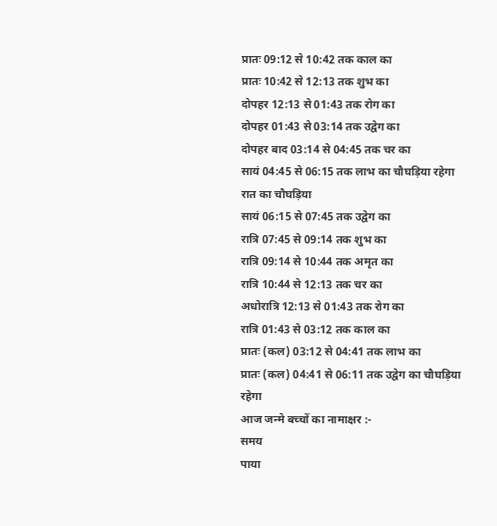प्रातः 09:12 से 10:42 तक काल का
प्रातः 10:42 से 12:13 तक शुभ का
दोपहर 12:13 से 01:43 तक रोग का
दोपहर 01:43 से 03:14 तक उद्वेग का
दोपहर बाद 03:14 से 04:45 तक चर का
सायं 04:45 से 06:15 तक लाभ का चौघड़िया रहेगा
रात का चौघड़िया
सायं 06:15 से 07:45 तक उद्वेग का
रात्रि 07:45 से 09:14 तक शुभ का
रात्रि 09:14 से 10:44 तक अमृत का
रात्रि 10:44 से 12:13 तक चर का
अधोरात्रि 12:13 से 01:43 तक रोग का
रात्रि 01:43 से 03:12 तक काल का
प्रातः (कल) 03:12 से 04:41 तक लाभ का
प्रातः (कल) 04:41 से 06:11 तक उद्वेग का चौघड़िया रहेगा
आज जन्मे बच्चों का नामाक्षर :-
समय
पाया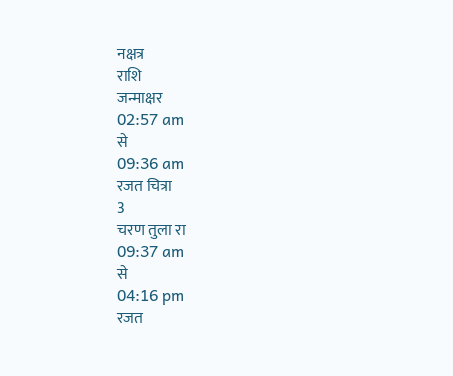नक्षत्र
राशि
जन्माक्षर
02:57 am
से
09:36 am
रजत चित्रा
3
चरण तुला रा
09:37 am
से
04:16 pm
रजत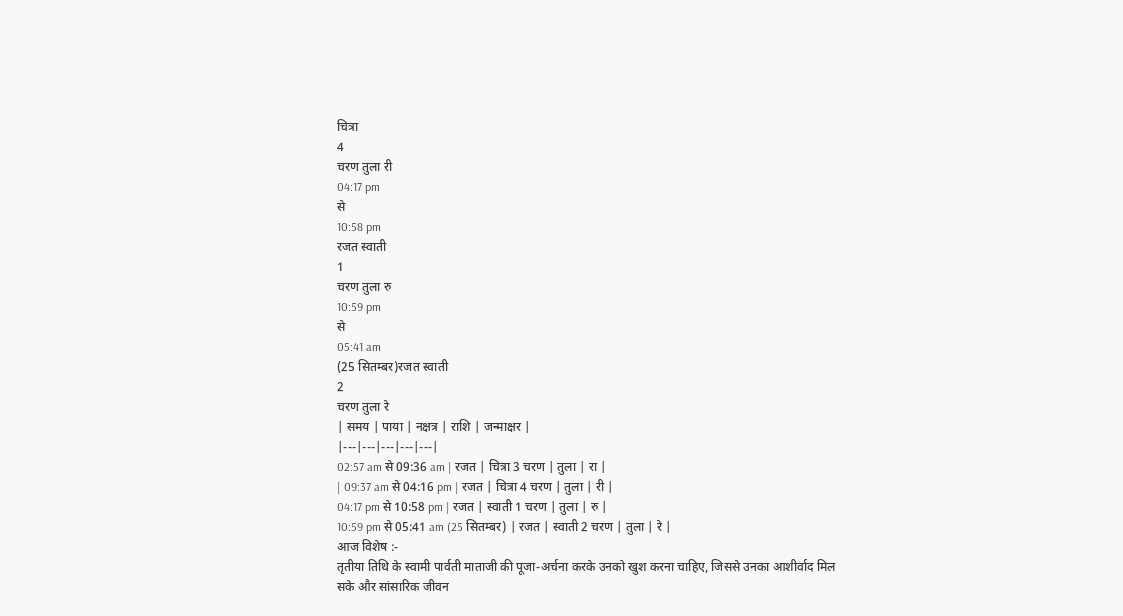चित्रा
4
चरण तुला री
04:17 pm
से
10:58 pm
रजत स्वाती
1
चरण तुला रु
10:59 pm
से
05:41 am
(25 सितम्बर)रजत स्वाती
2
चरण तुला रे
| समय | पाया | नक्षत्र | राशि | जन्माक्षर |
|---|---|---|---|---|
02:57 am से 09:36 am | रजत | चित्रा 3 चरण | तुला | रा |
| 09:37 am से 04:16 pm | रजत | चित्रा 4 चरण | तुला | री |
04:17 pm से 10:58 pm | रजत | स्वाती 1 चरण | तुला | रु |
10:59 pm से 05:41 am (25 सितम्बर) | रजत | स्वाती 2 चरण | तुला | रे |
आज विशेष :-
तृतीया तिथि के स्वामी पार्वती माताजी की पूजा-अर्चना करके उनको खुश करना चाहिए, जिससे उनका आशीर्वाद मिल सके और सांसारिक जीवन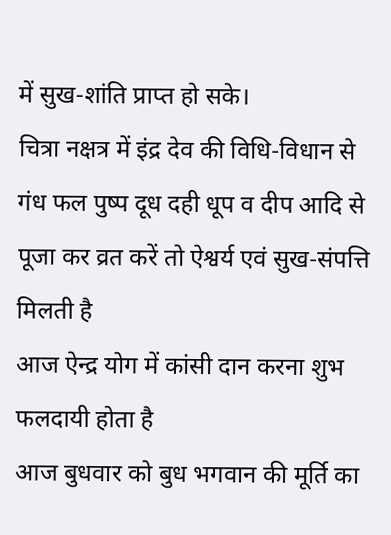में सुख-शांति प्राप्त हो सके।
चित्रा नक्षत्र में इंद्र देव की विधि-विधान से गंध फल पुष्प दूध दही धूप व दीप आदि से पूजा कर व्रत करें तो ऐश्वर्य एवं सुख-संपत्ति मिलती है
आज ऐन्द्र योग में कांसी दान करना शुभ फलदायी होता है
आज बुधवार को बुध भगवान की मूर्ति का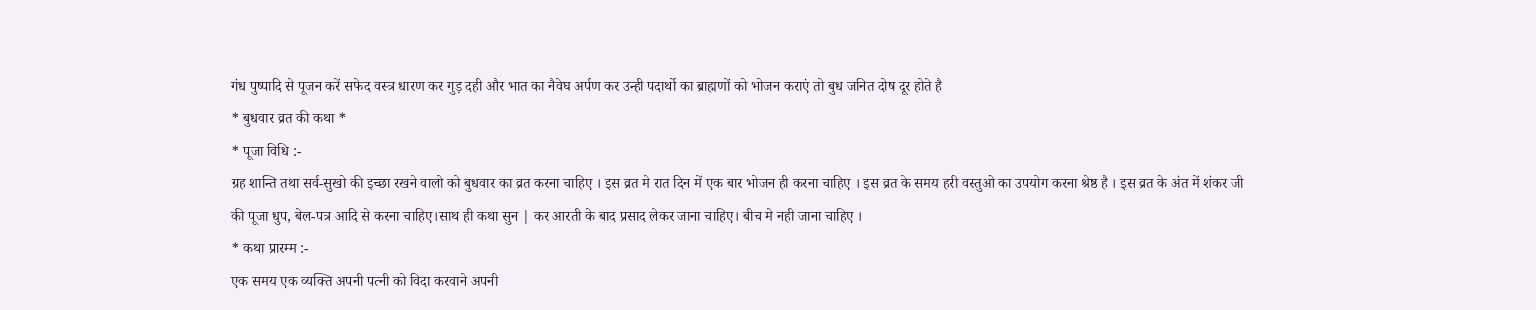गंध पुष्पादि से पूजन करें सफेद वस्त्र धारण कर गुड़ दही और भात का नैवेघ अर्पण कर उन्ही पदार्थो का ब्राह्मणों को भोजन कराएं तो बुध जनित दोष दूर होते है
* बुधवार व्रत की कथा *
* पूजा विधि :-
ग्रह शान्ति तथा सर्व-सुखो की इच्छा रखने वालो को बुधवार का व्रत करना चाहिए । इस व्रत मे रात दिन में एक बार भोजन ही करना चाहिए । इस व्रत के समय हरी वस्तुओ का उपयोग करना श्रेष्ठ है । इस व्रत के अंत में शंकर जी की पूजा धुप, बेल-पत्र आदि से करना चाहिए।साथ ही कथा सुन | कर आरती के बाद प्रसाद लेकर जाना चाहिए। बीच मे नही जाना चाहिए ।
* कथा प्रारम्म :-
एक समय एक व्यक्ति अपनी पत्नी को विदा करवाने अपनी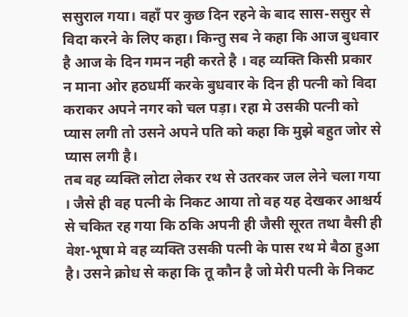ससुराल गया। वहाँ पर कुछ दिन रहने के बाद सास-ससुर से विदा करने के लिए कहा। किन्तु सब ने कहा कि आज बुधवार है आज के दिन गमन नही करते है । वह व्यक्ति किसी प्रकार न माना ओर हठधर्मी करके बुधवार के दिन ही पत्नी को विदा कराकर अपने नगर को चल पड़ा। रहा मे उसकी पत्नी को प्यास लगी तो उसने अपने पति को कहा कि मुझे बहुत जोर से प्यास लगी है।
तब वह व्यक्ति लोटा लेकर रथ से उतरकर जल लेने चला गया । जैसे ही वह पत्नी के निकट आया तो वह यह देखकर आश्चर्य से चकित रह गया कि ठकि अपनी ही जैसी सूरत तथा वैसी ही वेश-भूषा मे वह व्यक्ति उसकी पत्नी के पास रथ मे बैठा हुआ है। उसने क्रोध से कहा कि तू कौन है जो मेरी पत्नी के निकट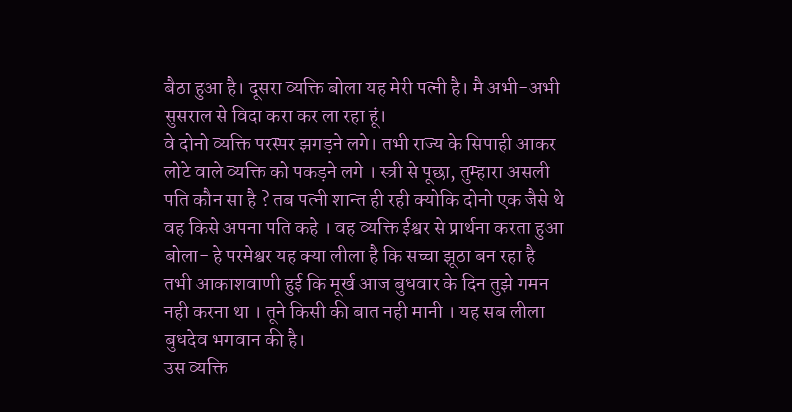बैठा हुआ है। दूसरा व्यक्ति बोला यह मेरी पत्नी है। मै अभी-अभी सुसराल से विदा करा कर ला रहा हूं।
वे दोनो व्यक्ति परस्पर झगड़ने लगे। तभी राज्य के सिपाही आकर लोटे वाले व्यक्ति को पकड़ने लगे । स्त्री से पूछा, तुम्हारा असली पति कौन सा है ? तब पत्नी शान्त ही रही क्योकि दोनो एक जैसे थे वह किसे अपना पति कहे । वह व्यक्ति ईश्वर से प्रार्थना करता हुआ बोला- हे परमेश्वर यह क्या लीला है कि सच्चा झूठा बन रहा है तभी आकाशवाणी हुई कि मूर्ख आज बुधवार के दिन तुझे गमन नही करना था । तूने किसी की बात नही मानी । यह सब लीला बुधदेव भगवान की है।
उस व्यक्ति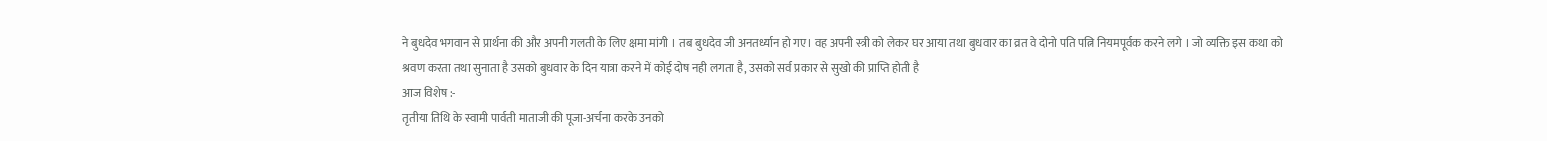ने बुधदेव भगवान से प्रार्थना की और अपनी गलती के लिए क्षमा मांगी । तब बुधदेव जी अनतर्ध्यान हो गए। वह अपनी स्त्री को लेकर घर आया तथा बुधवार का व्रत वे दोनो पति पत्नि नियमपूर्वक करने लगे । जो व्यक्ति इस कथा को श्रवण करता तथा सुनाता है उसको बुधवार के दिन यात्रा करने में कोई दोष नही लगता है, उसको सर्व प्रकार से सुखो की प्राप्ति होती है
आज विशेष :-
तृतीया तिथि के स्वामी पार्वती माताजी की पूजा-अर्चना करके उनको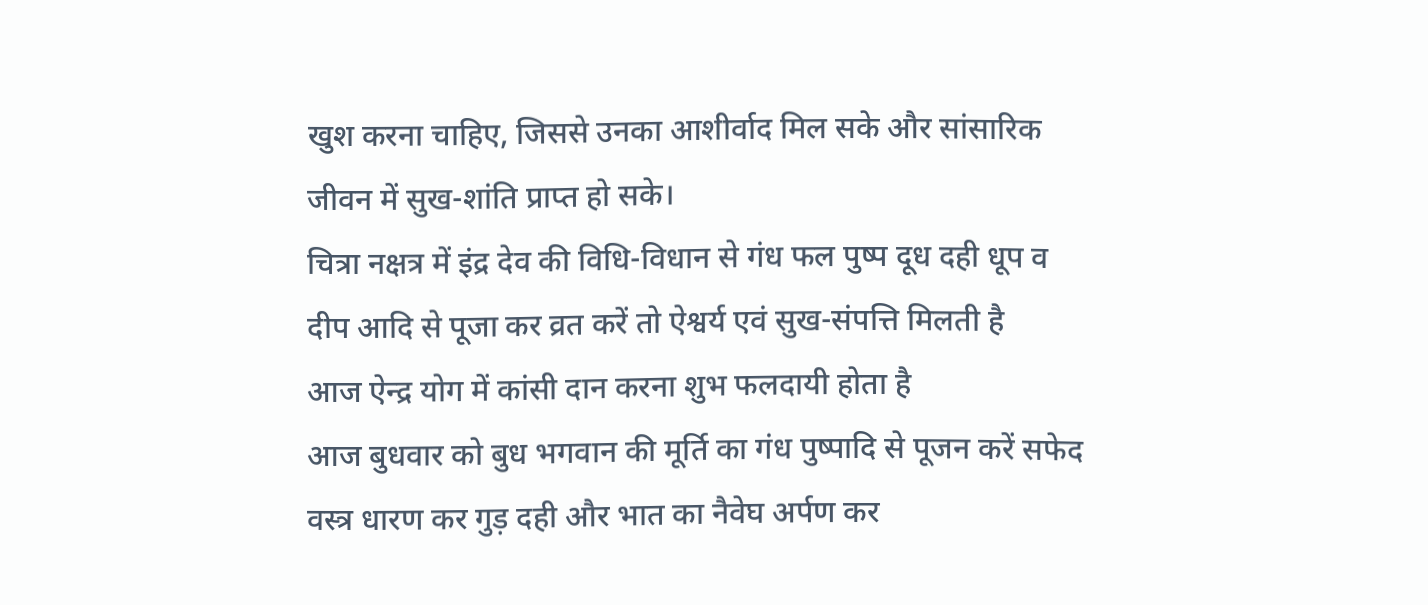खुश करना चाहिए, जिससे उनका आशीर्वाद मिल सके और सांसारिक जीवन में सुख-शांति प्राप्त हो सके।
चित्रा नक्षत्र में इंद्र देव की विधि-विधान से गंध फल पुष्प दूध दही धूप व दीप आदि से पूजा कर व्रत करें तो ऐश्वर्य एवं सुख-संपत्ति मिलती है
आज ऐन्द्र योग में कांसी दान करना शुभ फलदायी होता है
आज बुधवार को बुध भगवान की मूर्ति का गंध पुष्पादि से पूजन करें सफेद वस्त्र धारण कर गुड़ दही और भात का नैवेघ अर्पण कर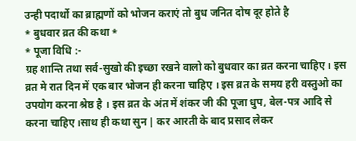उन्ही पदार्थो का ब्राह्मणों को भोजन कराएं तो बुध जनित दोष दूर होते है
* बुधवार व्रत की कथा *
* पूजा विधि :-
ग्रह शान्ति तथा सर्व-सुखो की इच्छा रखने वालो को बुधवार का व्रत करना चाहिए । इस व्रत मे रात दिन में एक बार भोजन ही करना चाहिए । इस व्रत के समय हरी वस्तुओ का उपयोग करना श्रेष्ठ है । इस व्रत के अंत में शंकर जी की पूजा धुप, बेल-पत्र आदि से करना चाहिए।साथ ही कथा सुन | कर आरती के बाद प्रसाद लेकर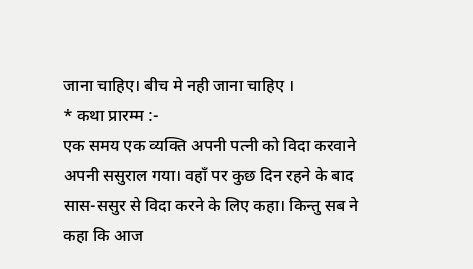जाना चाहिए। बीच मे नही जाना चाहिए ।
* कथा प्रारम्म :-
एक समय एक व्यक्ति अपनी पत्नी को विदा करवाने अपनी ससुराल गया। वहाँ पर कुछ दिन रहने के बाद सास-ससुर से विदा करने के लिए कहा। किन्तु सब ने कहा कि आज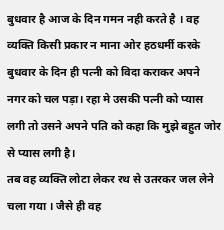बुधवार है आज के दिन गमन नही करते है । वह व्यक्ति किसी प्रकार न माना ओर हठधर्मी करके बुधवार के दिन ही पत्नी को विदा कराकर अपने नगर को चल पड़ा। रहा मे उसकी पत्नी को प्यास लगी तो उसने अपने पति को कहा कि मुझे बहुत जोर से प्यास लगी है।
तब वह व्यक्ति लोटा लेकर रथ से उतरकर जल लेने चला गया । जैसे ही वह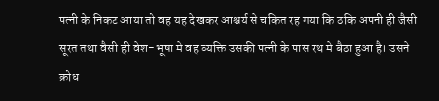पत्नी के निकट आया तो वह यह देखकर आश्चर्य से चकित रह गया कि ठकि अपनी ही जैसी सूरत तथा वैसी ही वेश-भूषा मे वह व्यक्ति उसकी पत्नी के पास रथ मे बैठा हुआ है। उसने क्रोध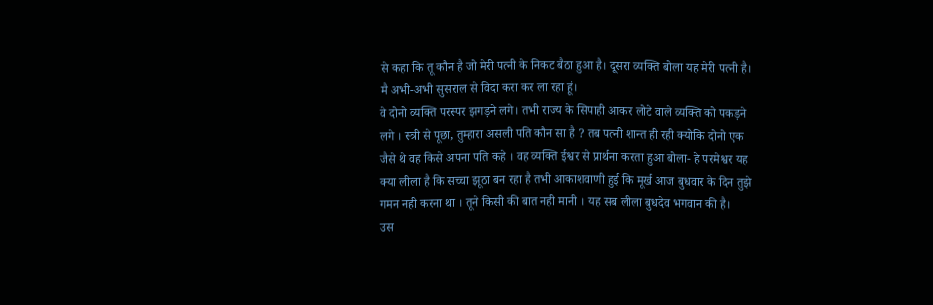से कहा कि तू कौन है जो मेरी पत्नी के निकट बैठा हुआ है। दूसरा व्यक्ति बोला यह मेरी पत्नी है। मै अभी-अभी सुसराल से विदा करा कर ला रहा हूं।
वे दोनो व्यक्ति परस्पर झगड़ने लगे। तभी राज्य के सिपाही आकर लोटे वाले व्यक्ति को पकड़ने लगे । स्त्री से पूछा, तुम्हारा असली पति कौन सा है ? तब पत्नी शान्त ही रही क्योकि दोनो एक जैसे थे वह किसे अपना पति कहे । वह व्यक्ति ईश्वर से प्रार्थना करता हुआ बोला- हे परमेश्वर यह क्या लीला है कि सच्चा झूठा बन रहा है तभी आकाशवाणी हुई कि मूर्ख आज बुधवार के दिन तुझे गमन नही करना था । तूने किसी की बात नही मानी । यह सब लीला बुधदेव भगवान की है।
उस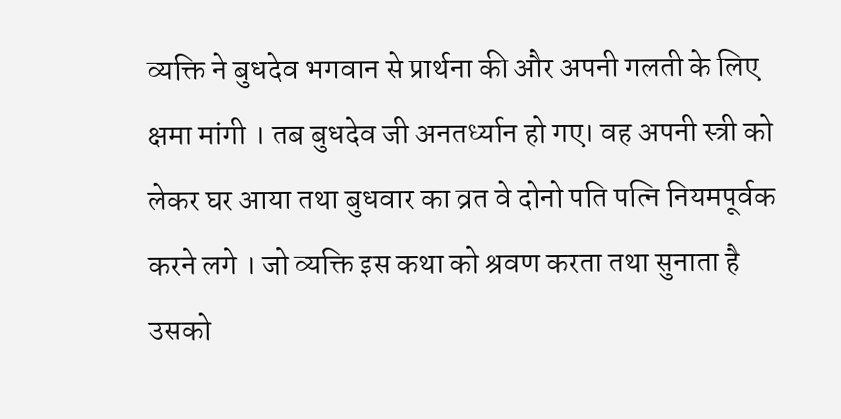व्यक्ति ने बुधदेव भगवान से प्रार्थना की और अपनी गलती के लिए क्षमा मांगी । तब बुधदेव जी अनतर्ध्यान हो गए। वह अपनी स्त्री को लेकर घर आया तथा बुधवार का व्रत वे दोनो पति पत्नि नियमपूर्वक करने लगे । जो व्यक्ति इस कथा को श्रवण करता तथा सुनाता है उसको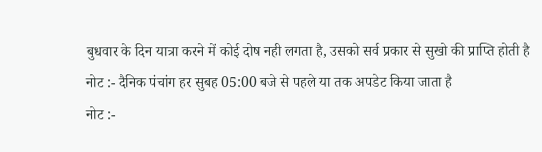बुधवार के दिन यात्रा करने में कोई दोष नही लगता है, उसको सर्व प्रकार से सुखो की प्राप्ति होती है
नोट :- दैनिक पंचांग हर सुबह 05:00 बजे से पहले या तक अपडेट किया जाता है
नोट :-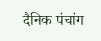दैनिक पंचांग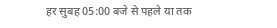हर सुबह 05:00 बजे से पहले या तक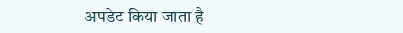अपडेट किया जाता है